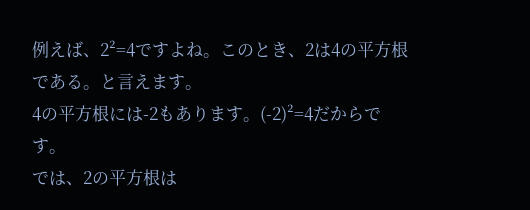例えば、2²=4ですよね。このとき、2は4の平方根である。と言えます。
4の平方根には-2もあります。(-2)²=4だからです。
では、2の平方根は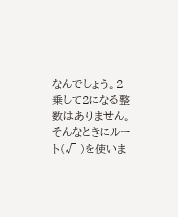なんでしょう。2乗して2になる整数はありません。そんなときにルート(√ )を使いま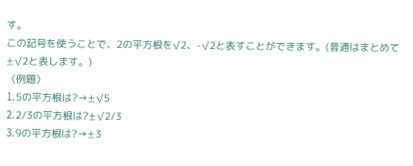す。
この記号を使うことで、2の平方根を√2、-√2と表すことができます。(普通はまとめて±√2と表します。)
〈例題〉
⒈5の平方根は?→±√5
⒉2/3の平方根は?±√2/3
⒊9の平方根は?→±3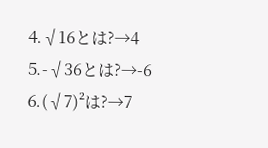⒋√16とは?→4
⒌-√36とは?→-6
⒍(√7)²は?→7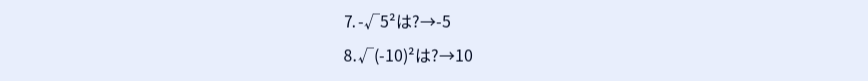⒎-√5²は?→-5
⒏√(-10)²は?→10